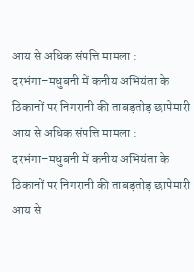आय से अधिक संपत्ति मामला : दरभंगा–मधुबनी में कनीय अभियंता के ठिकानों पर निगरानी की ताबड़तोड़ छापेमारी
आय से अधिक संपत्ति मामला : दरभंगा–मधुबनी में कनीय अभियंता के ठिकानों पर निगरानी की ताबड़तोड़ छापेमारी
आय से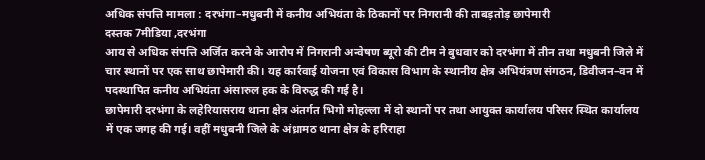अधिक संपत्ति मामला : दरभंगा–मधुबनी में कनीय अभियंता के ठिकानों पर निगरानी की ताबड़तोड़ छापेमारी
दस्तक 7मीडिया ,दरभंगा
आय से अधिक संपत्ति अर्जित करने के आरोप में निगरानी अन्वेषण ब्यूरो की टीम ने बुधवार को दरभंगा में तीन तथा मधुबनी जिले में चार स्थानों पर एक साथ छापेमारी की। यह कार्रवाई योजना एवं विकास विभाग के स्थानीय क्षेत्र अभियंत्रण संगठन, डिवीजन–वन में पदस्थापित कनीय अभियंता अंसारुल हक के विरुद्ध की गई है।
छापेमारी दरभंगा के लहेरियासराय थाना क्षेत्र अंतर्गत भिगो मोहल्ला में दो स्थानों पर तथा आयुक्त कार्यालय परिसर स्थित कार्यालय में एक जगह की गई। वहीं मधुबनी जिले के अंध्रामठ थाना क्षेत्र के हरिराहा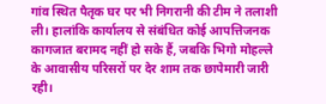गांव स्थित पैतृक घर पर भी निगरानी की टीम ने तलाशी ली। हालांकि कार्यालय से संबंधित कोई आपत्तिजनक कागजात बरामद नहीं हो सके हैं, जबकि भिगो मोहल्ले के आवासीय परिसरों पर देर शाम तक छापेमारी जारी रही।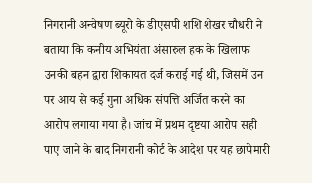निगरानी अन्वेषण ब्यूरो के डीएसपी शशि शेखर चौधरी ने बताया कि कनीय अभियंता अंसारुल हक के खिलाफ उनकी बहन द्वारा शिकायत दर्ज कराई गई थी, जिसमें उन पर आय से कई गुना अधिक संपत्ति अर्जित करने का आरोप लगाया गया है। जांच में प्रथम दृष्टया आरोप सही पाए जाने के बाद निगरानी कोर्ट के आदेश पर यह छापेमारी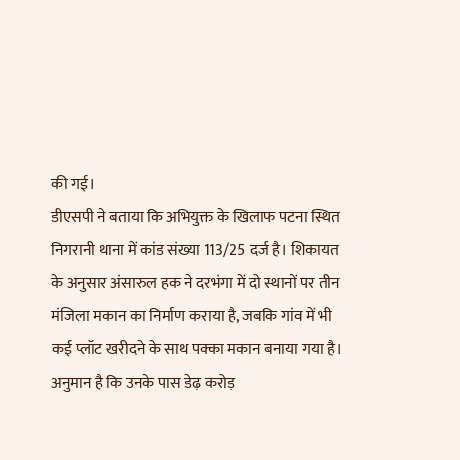की गई।
डीएसपी ने बताया कि अभियुक्त के खिलाफ पटना स्थित निगरानी थाना में कांड संख्या 113/25 दर्ज है। शिकायत के अनुसार अंसारुल हक ने दरभंगा में दो स्थानों पर तीन मंजिला मकान का निर्माण कराया है, जबकि गांव में भी कई प्लॉट खरीदने के साथ पक्का मकान बनाया गया है। अनुमान है कि उनके पास डेढ़ करोड़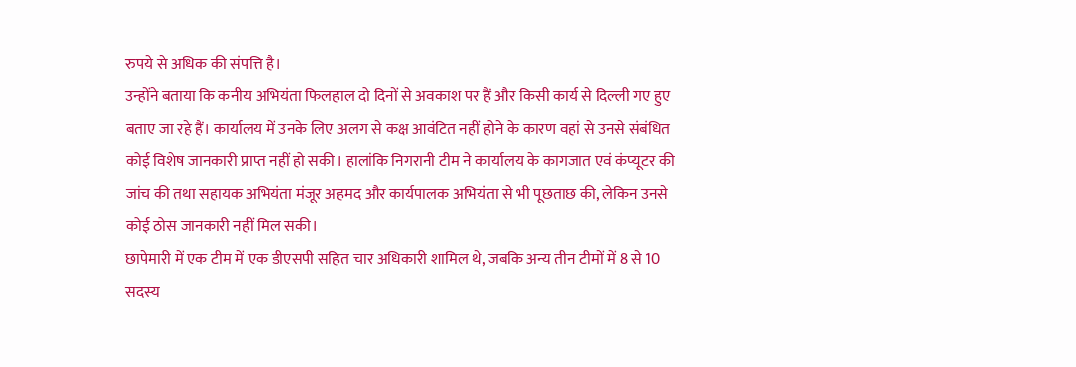रुपये से अधिक की संपत्ति है।
उन्होंने बताया कि कनीय अभियंता फिलहाल दो दिनों से अवकाश पर हैं और किसी कार्य से दिल्ली गए हुए बताए जा रहे हैं। कार्यालय में उनके लिए अलग से कक्ष आवंटित नहीं होने के कारण वहां से उनसे संबंधित कोई विशेष जानकारी प्राप्त नहीं हो सकी। हालांकि निगरानी टीम ने कार्यालय के कागजात एवं कंप्यूटर की जांच की तथा सहायक अभियंता मंजूर अहमद और कार्यपालक अभियंता से भी पूछताछ की, लेकिन उनसे कोई ठोस जानकारी नहीं मिल सकी।
छापेमारी में एक टीम में एक डीएसपी सहित चार अधिकारी शामिल थे, जबकि अन्य तीन टीमों में 8 से 10 सदस्य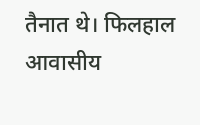तैनात थे। फिलहाल आवासीय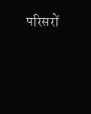परिसरों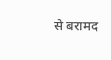से बरामद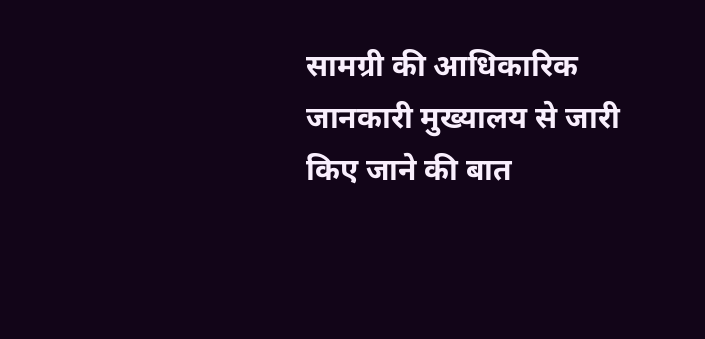सामग्री की आधिकारिक जानकारी मुख्यालय से जारी किए जाने की बात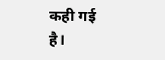कही गई है।